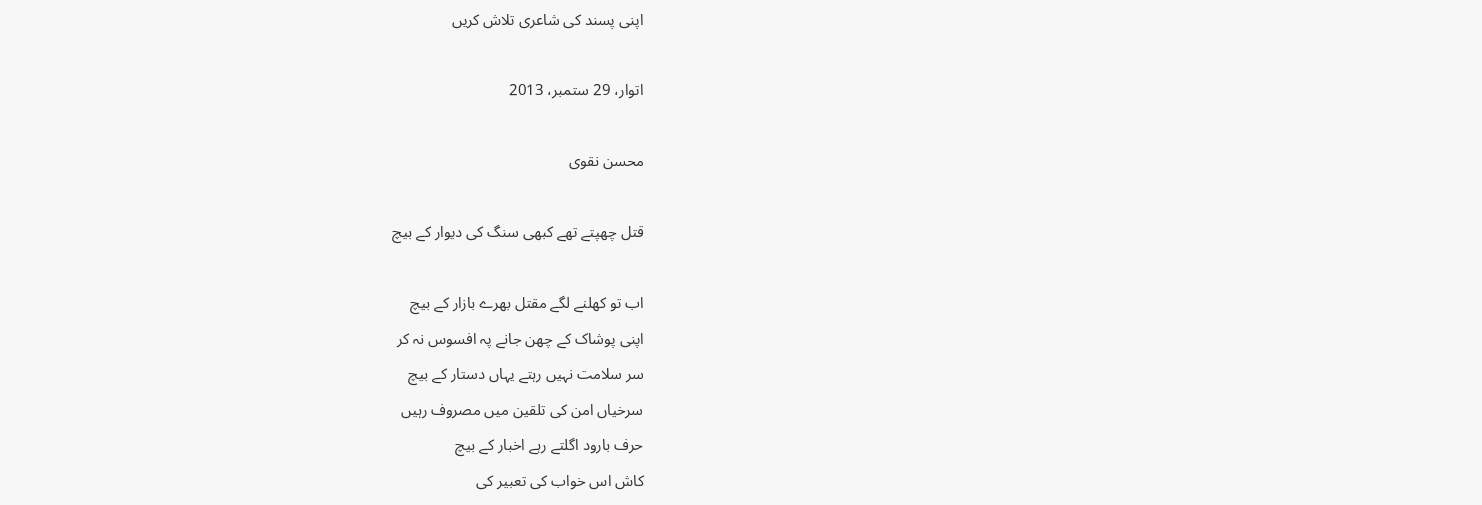اپنی پسند کی شاعری تلاش کریں

اتوار، 29 ستمبر، 2013

محسن نقوی

قتل چھپتے تھے کبھی سنگ کی دیوار کے بیچ

اب تو کھلنے لگے مقتل بھرے بازار کے بیچ
اپنی پوشاک کے چھن جانے پہ افسوس نہ کر
سر سلامت نہیں رہتے یہاں دستار کے بیچ
سرخیاں امن کی تلقین میں مصروف رہیں
حرف بارود اگلتے رہے اخبار کے بیچ
کاش اس خواب کی تعبیر کی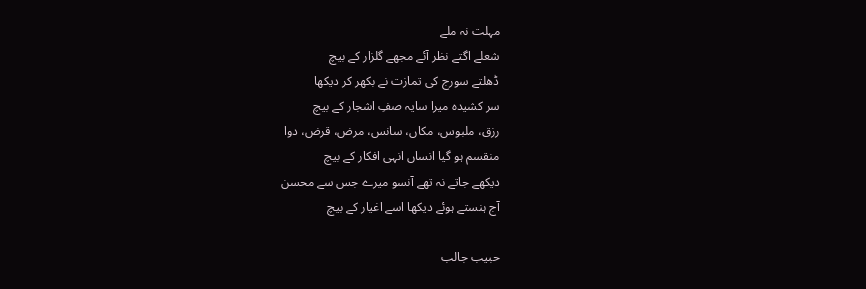مہلت نہ ملے
شعلے اگتے نظر آئے مجھے گلزار کے بیچ
ڈھلتے سورج کی تمازت نے بکھر کر دیکھا
سر کشیدہ میرا سایہ صفِ اشجار کے بیچ
رزق، ملبوس، مکاں، سانس، مرض، قرض، دوا
منقسم ہو گیا انساں انہی افکار کے بیچ
دیکھے جاتے نہ تھے آنسو میرے جس سے محسن
آج ہنستے ہوئے دیکھا اسے اغیار کے بیچ

حبیب جالب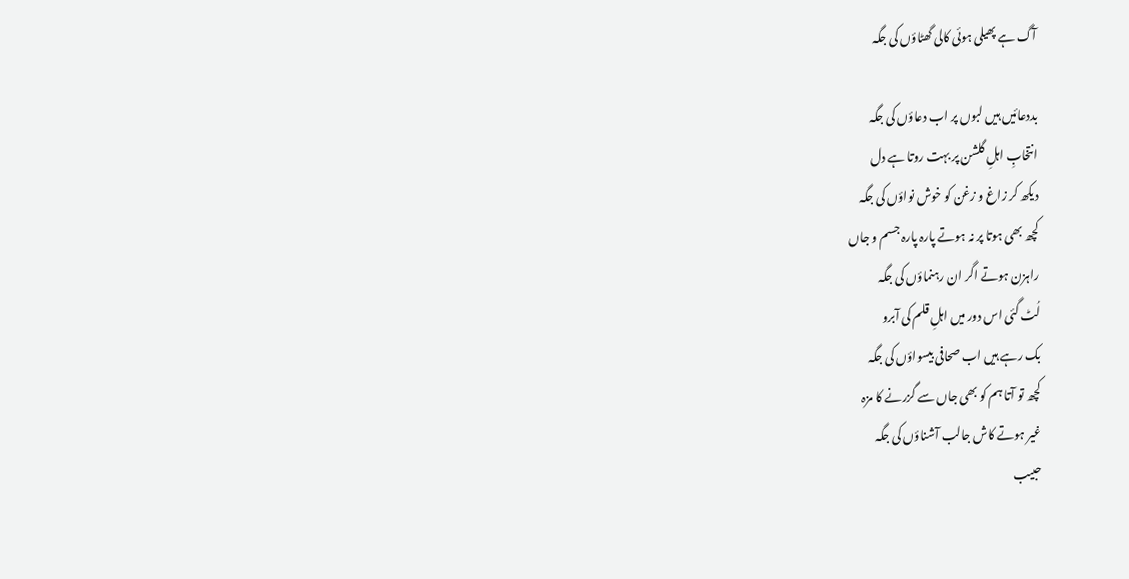آگ ہے پھیلی ہوئی کالی گھٹاؤں کی جگہ

بددعائیں ہیں لبوں پر اب دعاؤں کی جگہ
انتخابِ اہلِ گلشن پر بہت روتا ہے دل
دیکھ کر زاغ و زغن کو خوش نواؤں کی جگہ
کچھ بھی ہوتا پر نہ ہوتے پارہ پارہ جسم و جاں
راہزن ہوتے اگر ان رہنماؤں کی جگہ
لُٹ گئی اس دور میں اہلِ قلم کی آبرو
بک رہے ہیں اب صحافی بیسواؤں کی جگہ
کچھ تو آتا ہم کو بھی جاں سے گزرنے کا مزہ
غیر ہوتے کاش جالب آشناؤں کی جگہ
حبیب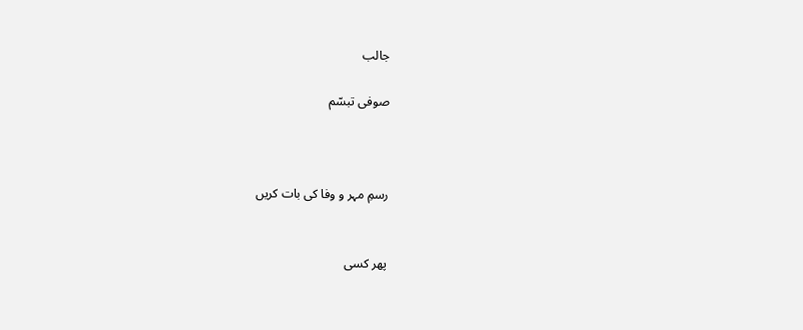جالب

صوفی تبسّم



رسمِ مہر و وفا کی بات کریں


پھر کسی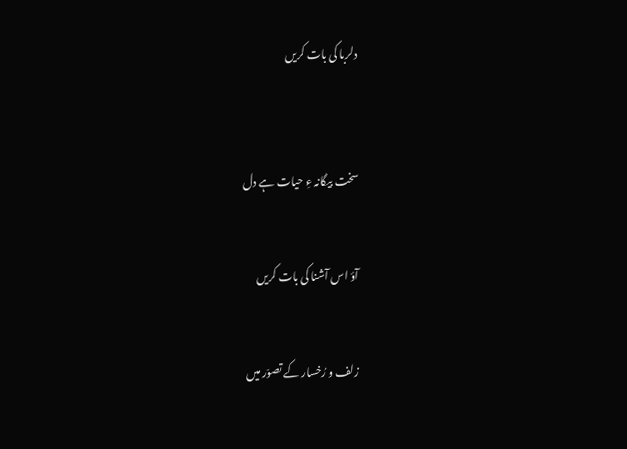دلربا کی بات کریں



سخت بیگانہ ءِ حیات ہے دل


آؤ اس آشنا کی بات کریں


زلف و رُخسار کے تصوّر میں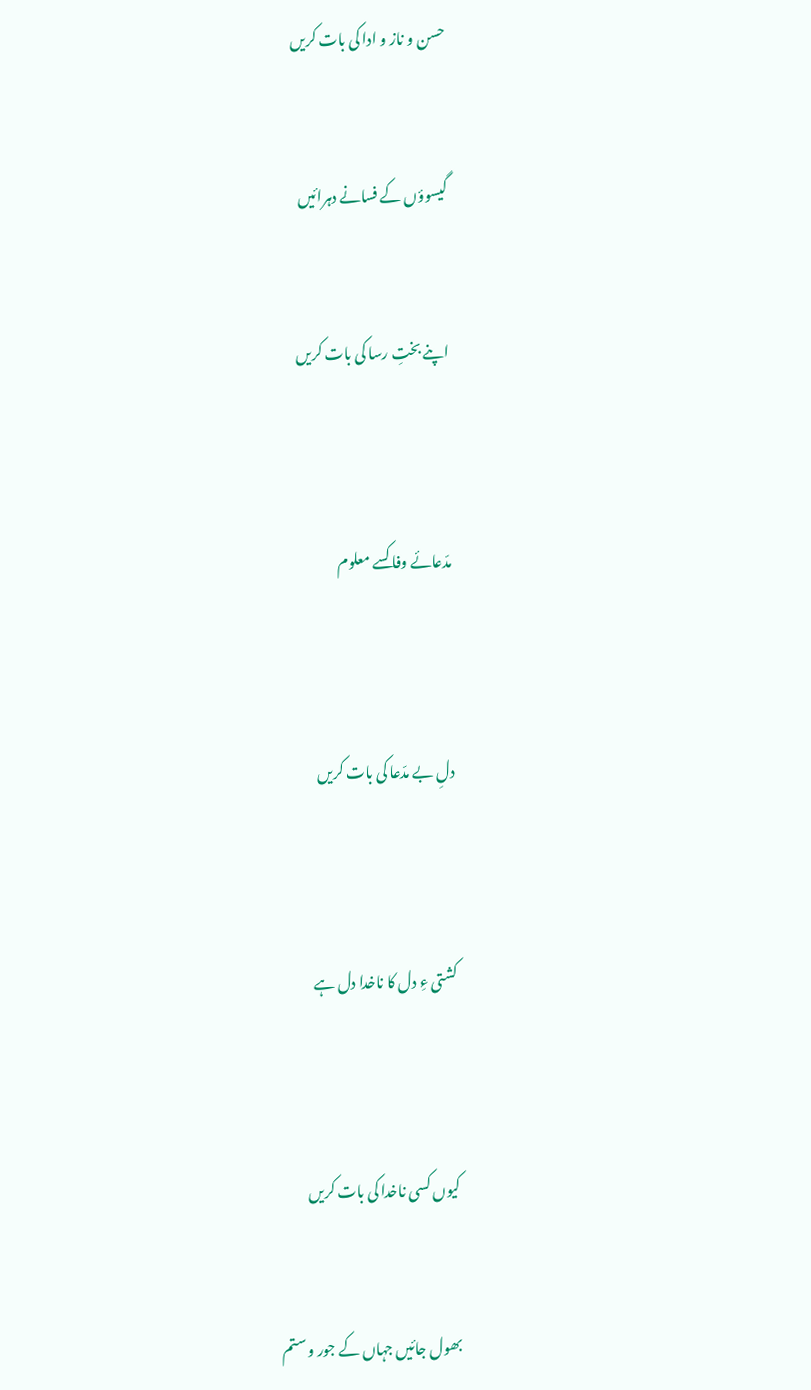حسن و ناز و ادا کی بات کریں


گیسوؤں کے فسانے دہرائیں


اپنے بختِ رسا کی بات کریں



مدّعائے وفا کسے معلوم



دلِ بے مدّعا کی بات کریں



کشتی ءِ دل کا ناخدا دل ہے



کیوں کسی ناخدا کی بات کریں


بھول جائیں جہاں کے جور و ستم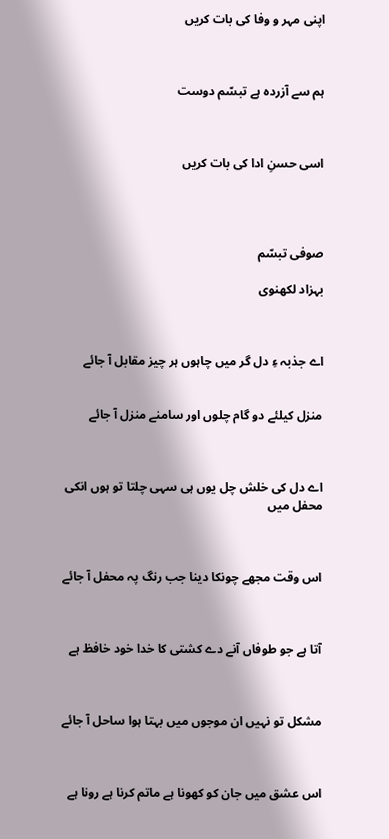اپنی مہر و وفا کی بات کریں



ہم سے آزردہ ہے تبسّم دوست



اسی حسنِ ادا کی بات کریں




صوفی تبسّم

بہزاد لکھنوی



اے جذبہ ءِ دل گر میں چاہوں ہر چیز مقابل آ جائے


منزل کیلئے دو گام چلوں اور سامنے منزل آ جائے



اے دل کی خلش چل یوں ہی سہی چلتا تو ہوں انکی محفل میں



اس وقت مجھے چونکا دینا جب رنگ پہ محفل آ جائے



آتا ہے جو طوفاں آنے دے کشتی کا خدا خود خافظ ہے



مشکل تو نہیں ان موجوں میں بہتا ہوا ساحل آ جائے



اس عشق میں جان کو کھونا ہے ماتم کرنا ہے رونا ہے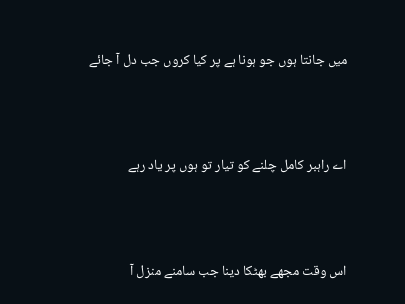میں جانتا ہوں جو ہونا ہے پر کیا کروں جب دل آ جائے



اے راہبر کامل چلنے کو تیار تو ہوں پر یاد رہے



اس وقت مجھے بھٹکا دینا جب سامنے منزل آ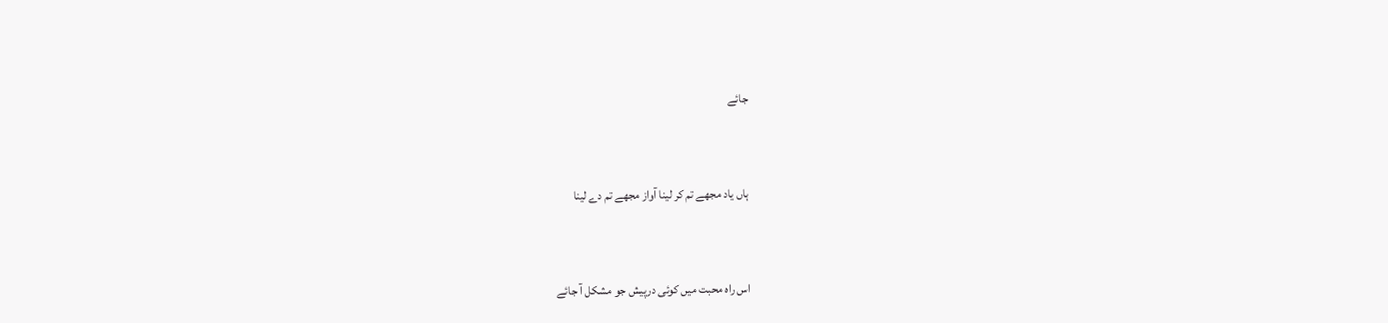جائے



ہاں یاد مجھے تم کر لینا آواز مجھے تم دے لینا



اس راہ محبت میں کوئی درپیش جو مشکل آ جائے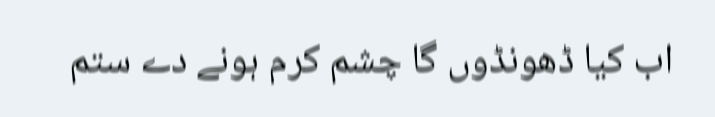اب کیا ڈھونڈوں گا چشم کرم ہونے دے ستم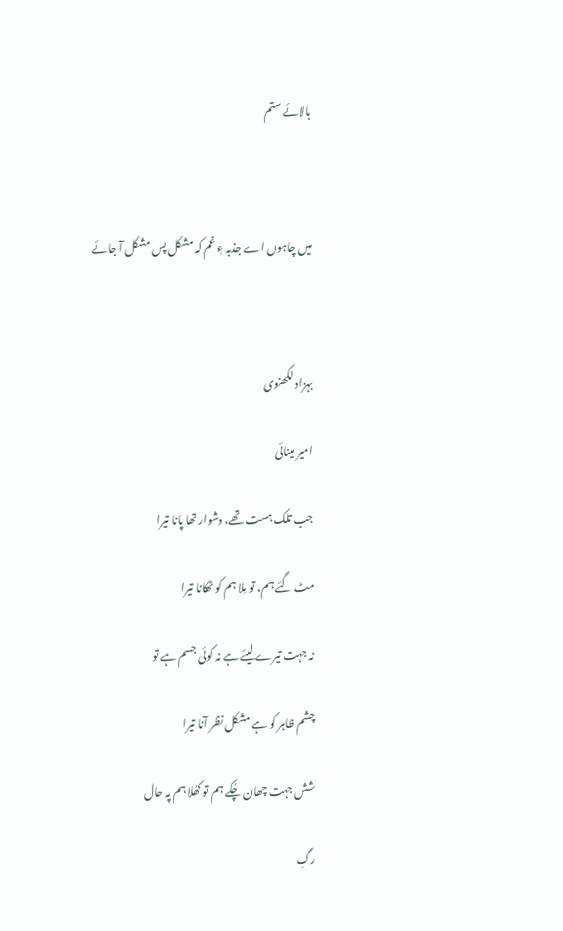بالائے ستم



میں چاہوں اے جذبہ ءِ غم کہ مشکل پس مشکل آ جائے



بہزاد لکھنوی

امیر مینائی

جب تلک ہست تھے، دشوار تھا پانا تیرا

مٹ گئے ہم، تو مِلا ہم کو ٹھکانا تیرا

نہ جہت تیرے لیئے ہے نہ کوئی جسم ہے تو

چشم ظاہر کو ہے مشکل نظر آنا تیرا

شش جہت چھان چُکے ہم تو کھُلا ہم پہ حال

رگِ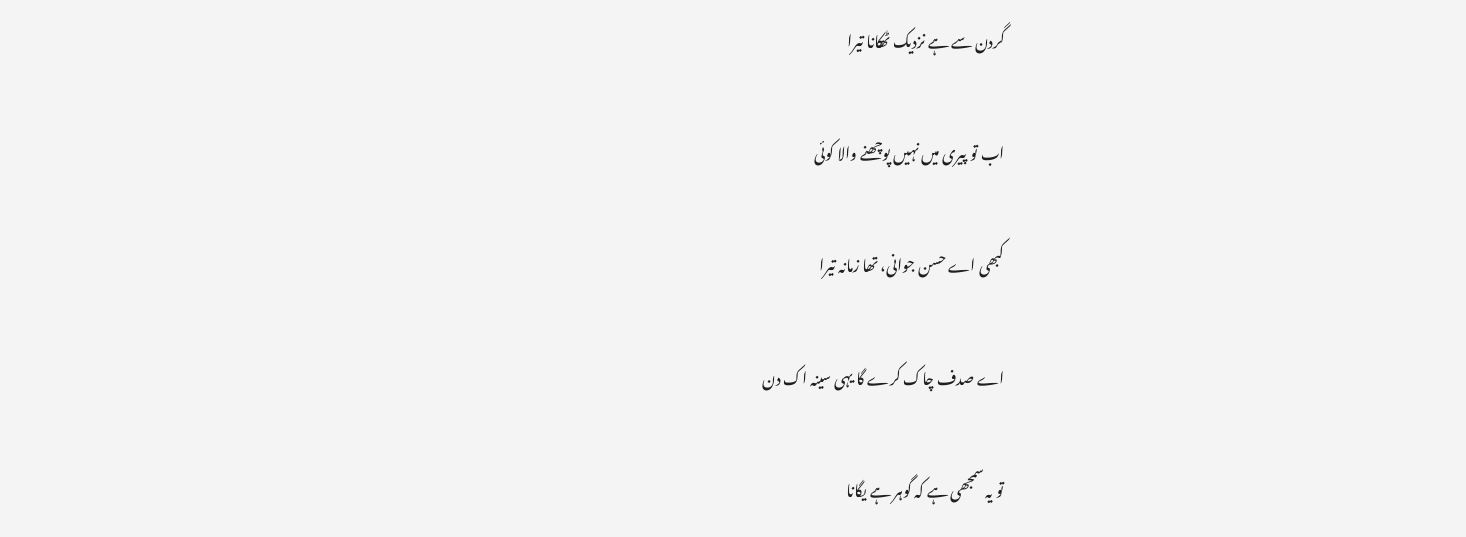گردن سے ہے نزدیک ٹھکانا تیرا

اب تو پیری میں نہیں پوچھنے والا کوئی

کبھی اے حسن جوانی، تھا زمانہ تیرا

اے صدف چاک کرے گا یہی سینہ اک دن

تو یہ سمجھی ہے کہ گوہر ہے یگانا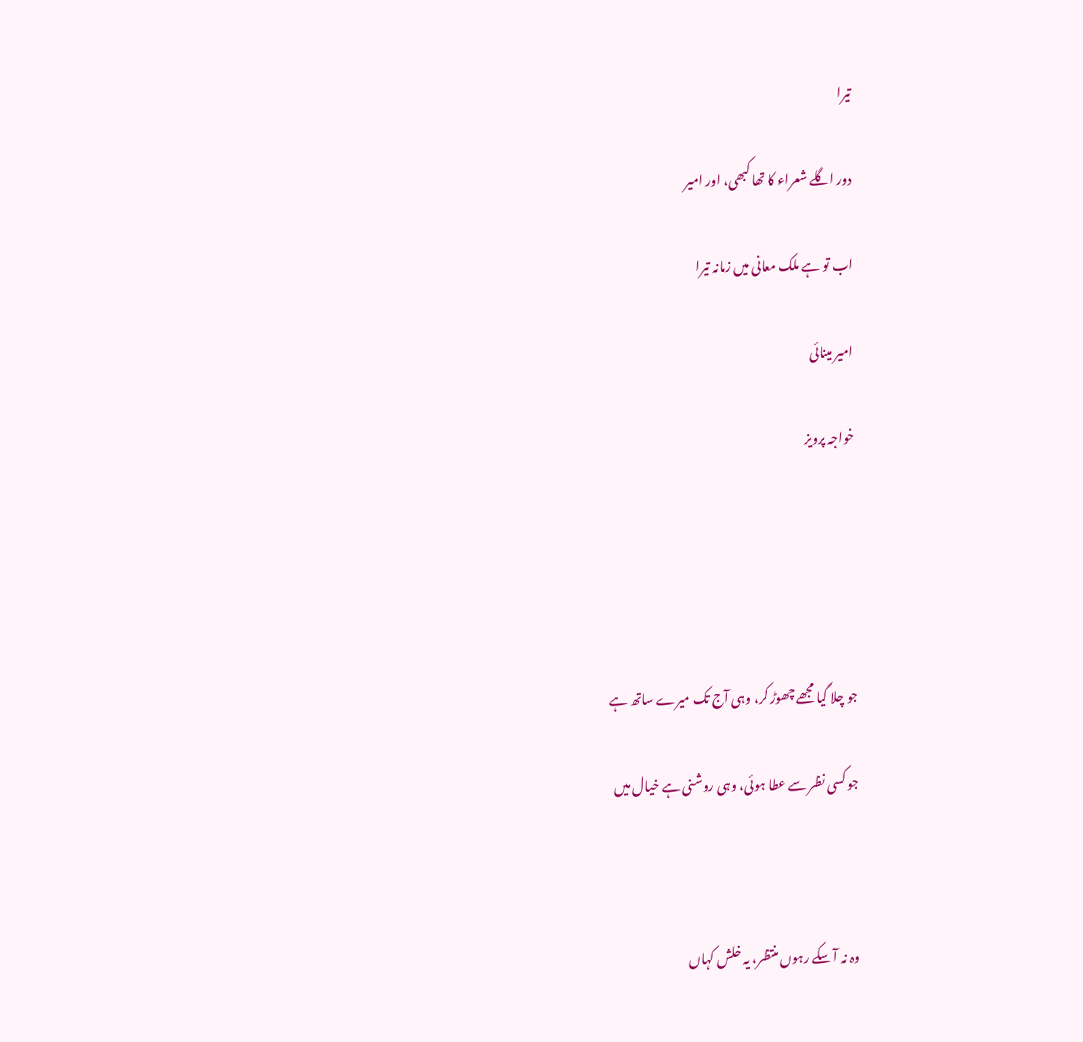تیرا

دور اگلے شعراء کا تھا کبھی، اور امیر

اب تو ہے ملک معانی میں زمانہ تیرا

امیر مینائی

خواجہ پرویز





جو چلا گیا مجھے چھوڑ کر، وہی آج تک میرے ساتھ ہے

جو کسی نظر سے عطا ہوئی، وہی روشنی ہے خیال میں



وہ نہ آ سکے رہوں منتظر، یہ خلش کہاں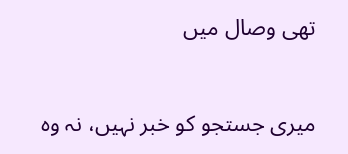تھی وصال میں



میری جستجو کو خبر نہیں، نہ وہ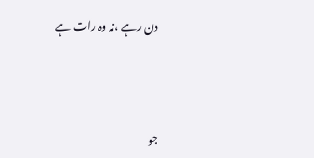دن رہے ،نہ وہ رات ہے



جو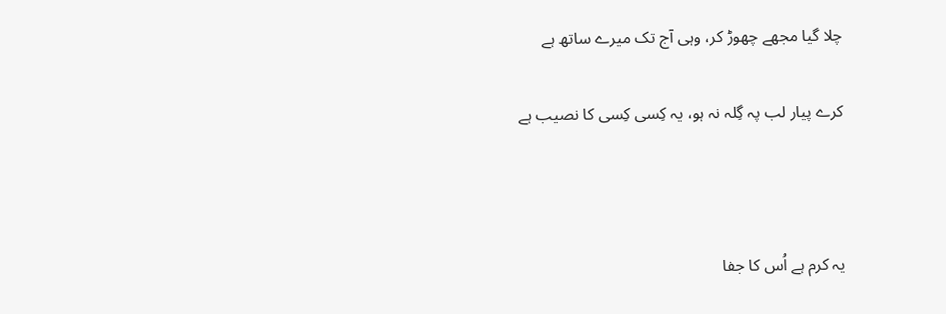چلا گیا مجھے چھوڑ کر، وہی آج تک میرے ساتھ ہے

کرے پیار لب پہ گِلہ نہ ہو، یہ کِسی کِسی کا نصیب ہے



یہ کرم ہے اُس کا جفا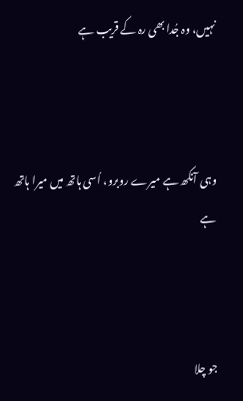نہیں، وہ جُدا بھی رہ کے قریب ہے



وہی آنکھ ہے میرے روبرو، اُسی ہاتھ میں میرا ہاتھ ہے



جو چلا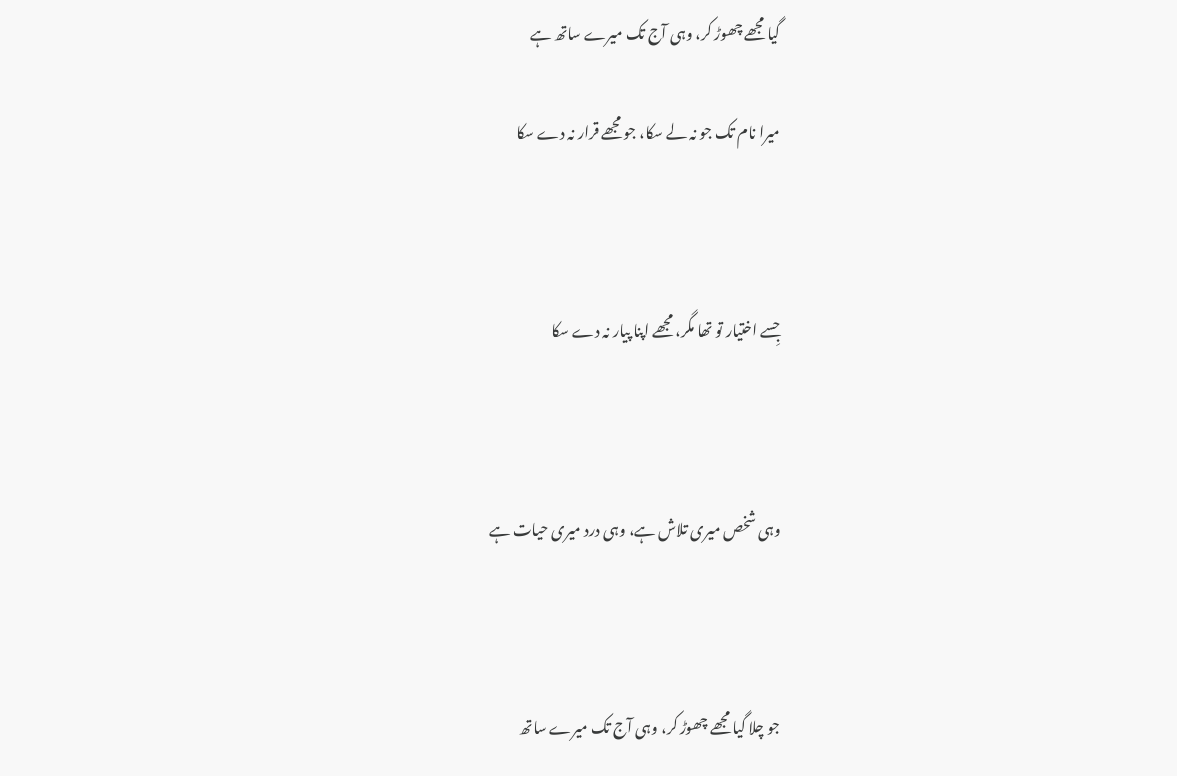گیا مجھے چھوڑ کر، وہی آج تک میرے ساتھ ہے

میرا نام تک جو نہ لے سکا، جو مجھے قرار نہ دے سکا



جِسے اختیار تو تھا مگر، مجھے اپنا پیار نہ دے سکا



وہی شخص میری تلاش ہے، وہی درد میری حیات ہے



جو چلا گیا مجھے چھوڑ کر، وہی آج تک میرے ساتھ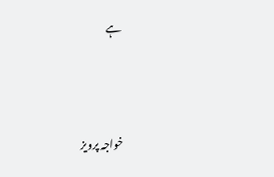ہے



خواجہ پرویز